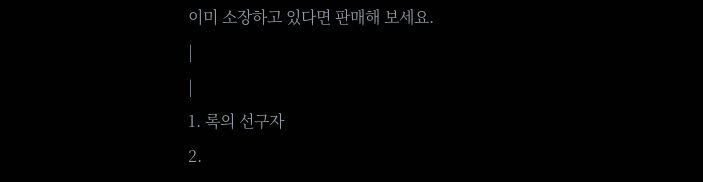이미 소장하고 있다면 판매해 보세요.
|
|
1. 록의 선구자
2.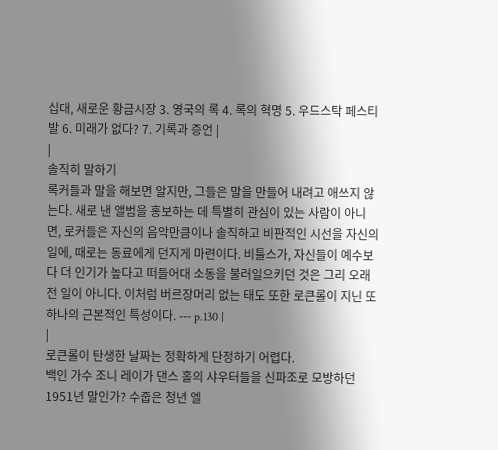십대, 새로운 황금시장 3. 영국의 록 4. 록의 혁명 5. 우드스탁 페스티발 6. 미래가 없다? 7. 기록과 증언 |
|
솔직히 말하기
록커들과 말을 해보면 알지만, 그들은 말을 만들어 내려고 애쓰지 않는다. 새로 낸 앨범을 홍보하는 데 특별히 관심이 있는 사람이 아니면, 로커들은 자신의 음악만큼이나 솔직하고 비판적인 시선을 자신의 일에, 때로는 동료에게 던지게 마련이다. 비틀스가, 자신들이 예수보다 더 인기가 높다고 떠들어대 소동을 불러일으키던 것은 그리 오래 전 일이 아니다. 이처럼 버르장머리 없는 태도 또한 로큰롤이 지닌 또 하나의 근본적인 특성이다. --- p.130 |
|
로큰롤이 탄생한 날짜는 정확하게 단정하기 어렵다.
백인 가수 조니 레이가 댄스 홀의 샤우터들을 신파조로 모방하던 1951년 말인가? 수줍은 청년 엘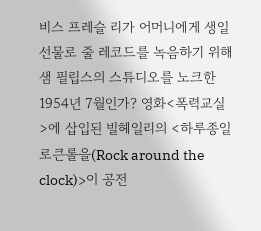비스 프레슬 리가 어머니에게 생일선물로 줄 레코드를 녹음하기 위해 샘 필립스의 스튜디오를 노크한 1954년 7월인가? 영화<폭력교실>에 삽입된 빌헤일리의 <하루종일 로큰롤을(Rock around the clock)>이 공전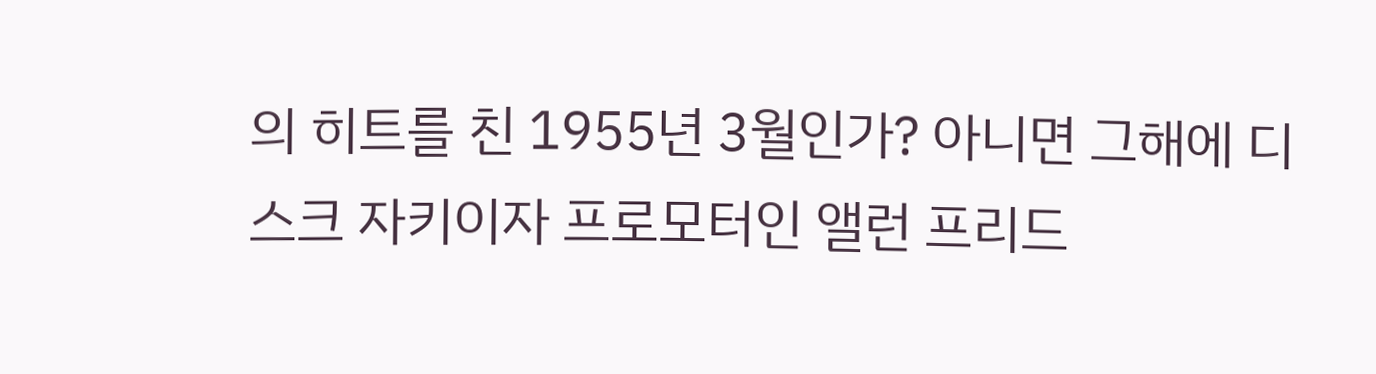의 히트를 친 1955년 3월인가? 아니면 그해에 디스크 자키이자 프로모터인 앨런 프리드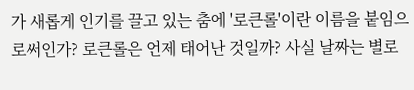가 새롭게 인기를 끌고 있는 춤에 '로큰롤'이란 이름을 붙임으로써인가? 로큰롤은 언제 태어난 것일까? 사실 날짜는 별로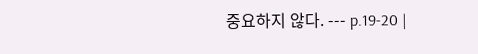중요하지 않다. --- p.19-20 |